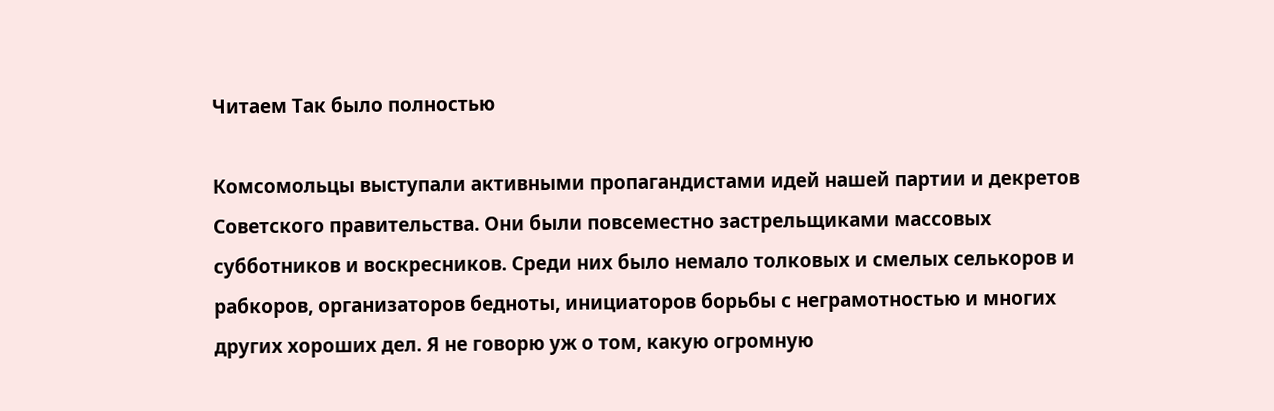Читаем Так было полностью

Комсомольцы выступали активными пропагандистами идей нашей партии и декретов Советского правительства. Они были повсеместно застрельщиками массовых субботников и воскресников. Среди них было немало толковых и смелых селькоров и рабкоров, организаторов бедноты, инициаторов борьбы с неграмотностью и многих других хороших дел. Я не говорю уж о том, какую огромную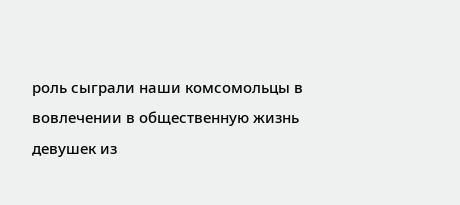роль сыграли наши комсомольцы в вовлечении в общественную жизнь девушек из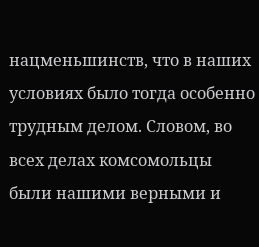нацменьшинств, что в наших условиях было тогда особенно трудным делом. Словом, во всех делах комсомольцы были нашими верными и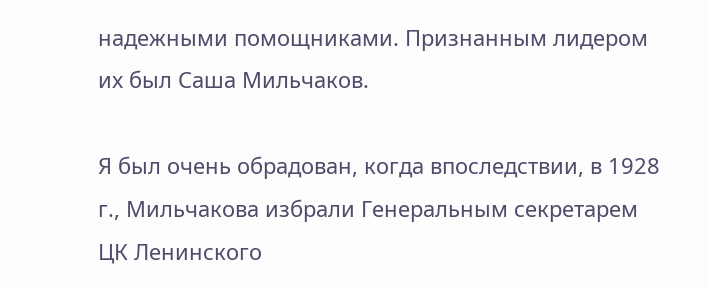надежными помощниками. Признанным лидером их был Саша Мильчаков.

Я был очень обрадован, когда впоследствии, в 1928 г., Мильчакова избрали Генеральным секретарем ЦК Ленинского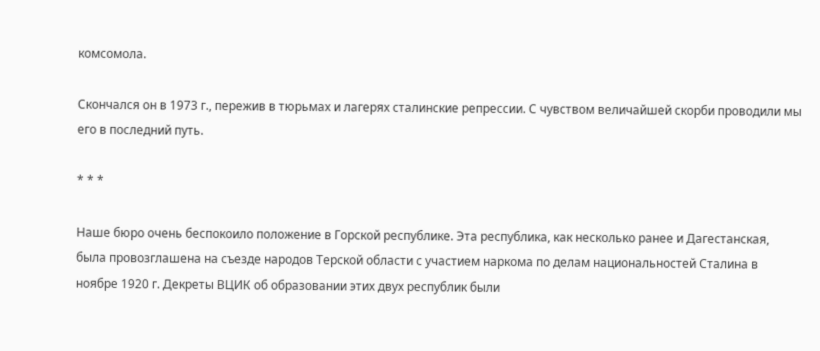комсомола.

Скончался он в 1973 г., пережив в тюрьмах и лагерях сталинские репрессии. С чувством величайшей скорби проводили мы его в последний путь.

* * *

Наше бюро очень беспокоило положение в Горской республике. Эта республика, как несколько ранее и Дагестанская, была провозглашена на съезде народов Терской области с участием наркома по делам национальностей Сталина в ноябре 1920 г. Декреты ВЦИК об образовании этих двух республик были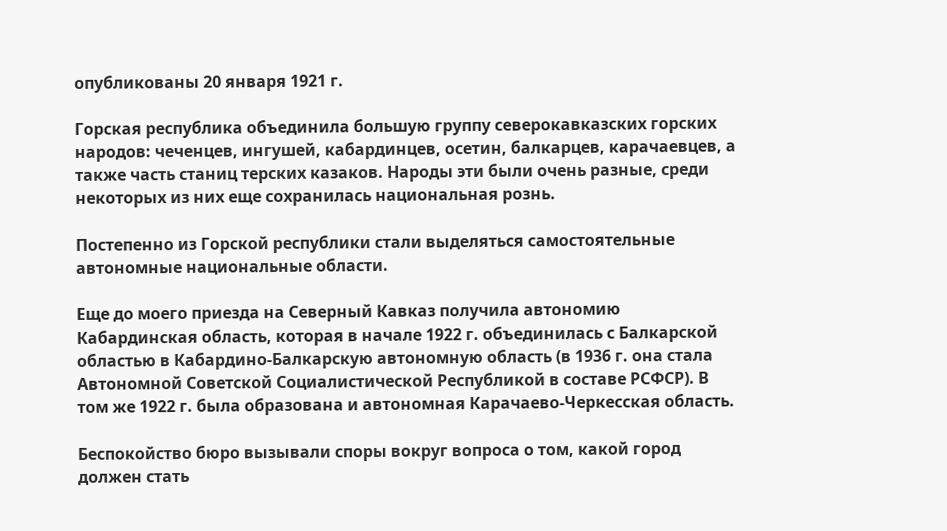опубликованы 20 января 1921 г.

Горская республика объединила большую группу северокавказских горских народов: чеченцев, ингушей, кабардинцев, осетин, балкарцев, карачаевцев, а также часть станиц терских казаков. Народы эти были очень разные, среди некоторых из них еще сохранилась национальная рознь.

Постепенно из Горской республики стали выделяться самостоятельные автономные национальные области.

Еще до моего приезда на Северный Кавказ получила автономию Кабардинская область, которая в начале 1922 г. объединилась с Балкарской областью в Кабардино-Балкарскую автономную область (в 1936 г. она стала Автономной Советской Социалистической Республикой в составе РСФСР). В том же 1922 г. была образована и автономная Карачаево-Черкесская область.

Беспокойство бюро вызывали споры вокруг вопроса о том, какой город должен стать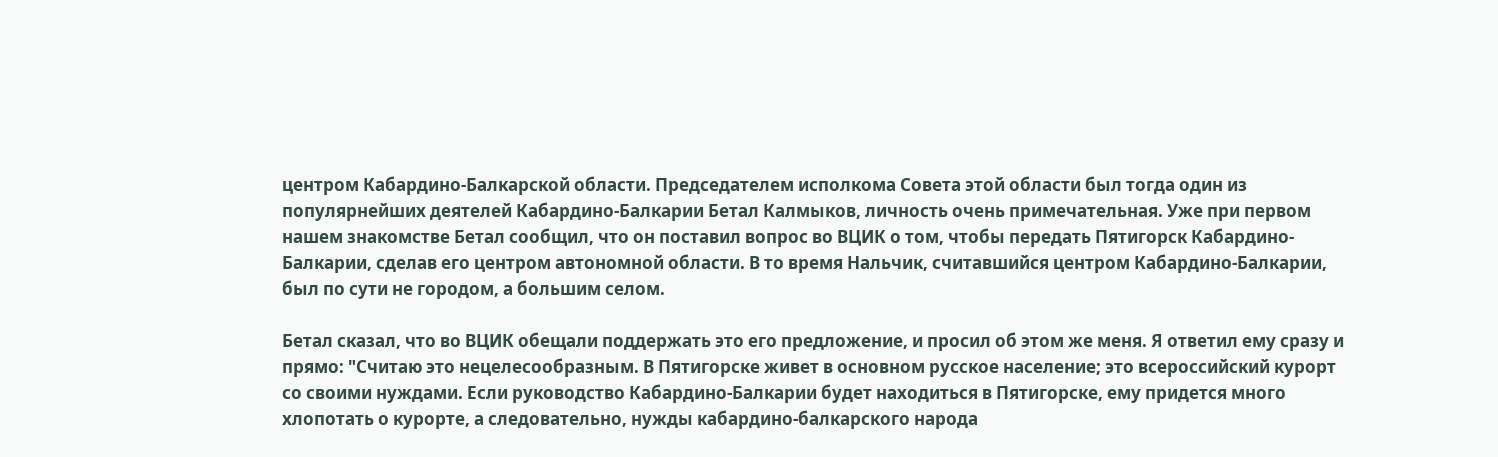центром Кабардино-Балкарской области. Председателем исполкома Совета этой области был тогда один из популярнейших деятелей Кабардино-Балкарии Бетал Калмыков, личность очень примечательная. Уже при первом нашем знакомстве Бетал сообщил, что он поставил вопрос во ВЦИК о том, чтобы передать Пятигорск Кабардино-Балкарии, сделав его центром автономной области. В то время Нальчик, считавшийся центром Кабардино-Балкарии, был по сути не городом, а большим селом.

Бетал сказал, что во ВЦИК обещали поддержать это его предложение, и просил об этом же меня. Я ответил ему сразу и прямо: "Считаю это нецелесообразным. В Пятигорске живет в основном русское население; это всероссийский курорт со своими нуждами. Если руководство Кабардино-Балкарии будет находиться в Пятигорске, ему придется много хлопотать о курорте, а следовательно, нужды кабардино-балкарского народа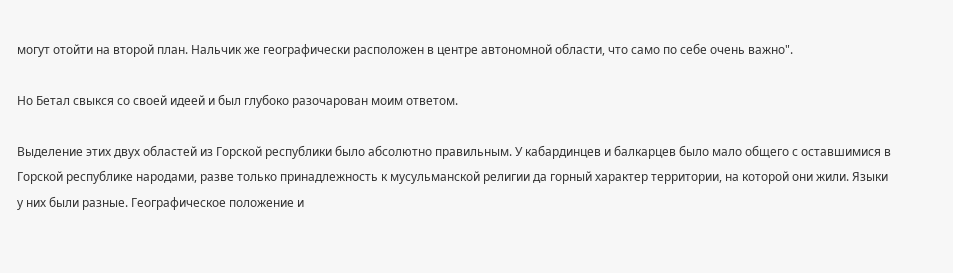могут отойти на второй план. Нальчик же географически расположен в центре автономной области, что само по себе очень важно".

Но Бетал свыкся со своей идеей и был глубоко разочарован моим ответом.

Выделение этих двух областей из Горской республики было абсолютно правильным. У кабардинцев и балкарцев было мало общего с оставшимися в Горской республике народами, разве только принадлежность к мусульманской религии да горный характер территории, на которой они жили. Языки у них были разные. Географическое положение и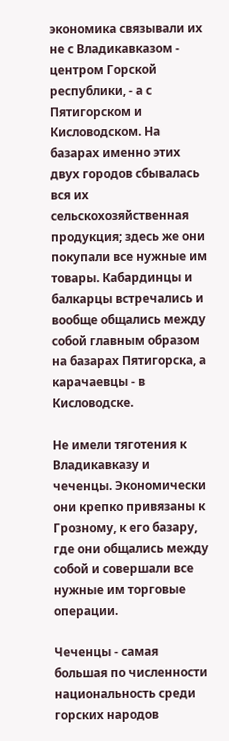экономика связывали их не с Владикавказом - центром Горской республики, - а с Пятигорском и Кисловодском. На базарах именно этих двух городов сбывалась вся их сельскохозяйственная продукция; здесь же они покупали все нужные им товары. Кабардинцы и балкарцы встречались и вообще общались между собой главным образом на базарах Пятигорска, а карачаевцы - в Кисловодске.

Не имели тяготения к Владикавказу и чеченцы. Экономически они крепко привязаны к Грозному, к его базару, где они общались между собой и совершали все нужные им торговые операции.

Чеченцы - самая большая по численности национальность среди горских народов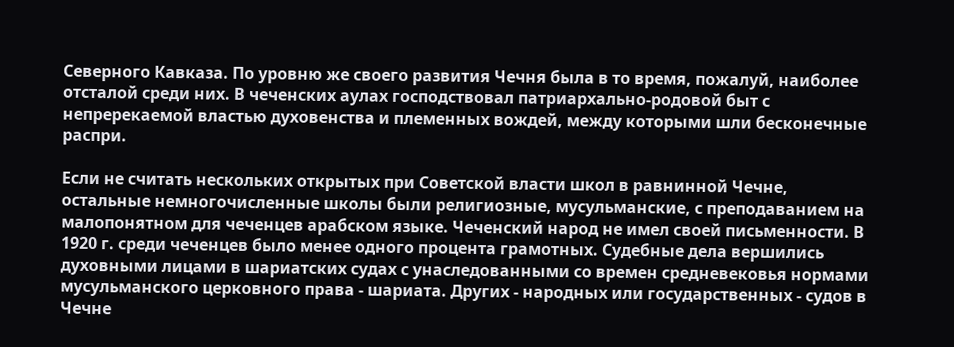Северного Кавказа. По уровню же своего развития Чечня была в то время, пожалуй, наиболее отсталой среди них. В чеченских аулах господствовал патриархально-родовой быт с непререкаемой властью духовенства и племенных вождей, между которыми шли бесконечные распри.

Если не считать нескольких открытых при Советской власти школ в равнинной Чечне, остальные немногочисленные школы были религиозные, мусульманские, с преподаванием на малопонятном для чеченцев арабском языке. Чеченский народ не имел своей письменности. В 1920 г. среди чеченцев было менее одного процента грамотных. Судебные дела вершились духовными лицами в шариатских судах с унаследованными со времен средневековья нормами мусульманского церковного права - шариата. Других - народных или государственных - судов в Чечне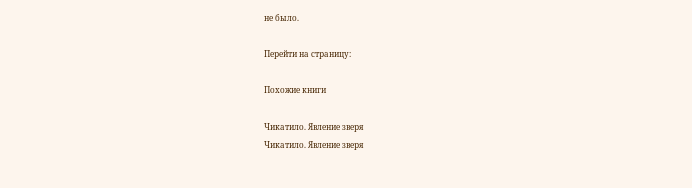не было.

Перейти на страницу:

Похожие книги

Чикатило. Явление зверя
Чикатило. Явление зверя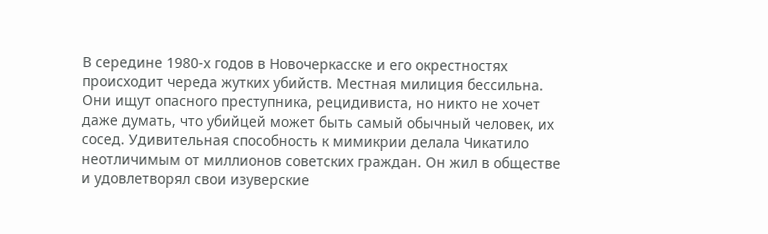В середине 1980-х годов в Новочеркасске и его окрестностях происходит череда жутких убийств. Местная милиция бессильна. Они ищут опасного преступника, рецидивиста, но никто не хочет даже думать, что убийцей может быть самый обычный человек, их сосед. Удивительная способность к мимикрии делала Чикатило неотличимым от миллионов советских граждан. Он жил в обществе и удовлетворял свои изуверские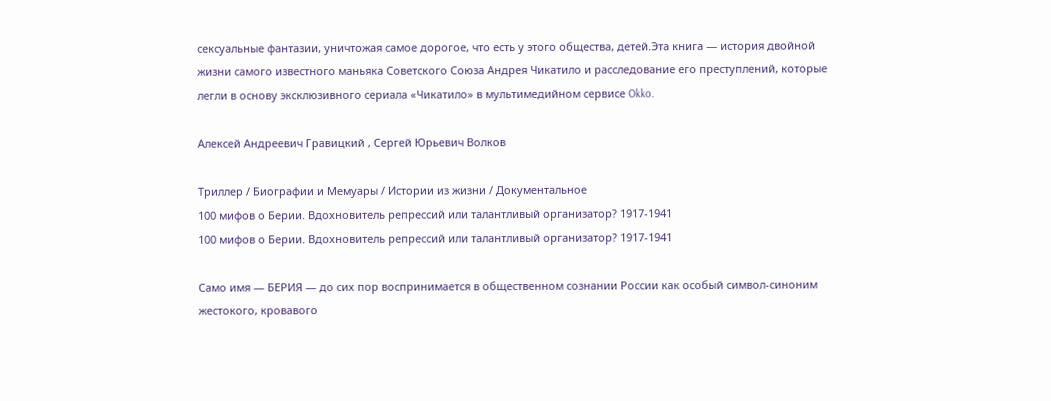сексуальные фантазии, уничтожая самое дорогое, что есть у этого общества, детей.Эта книга — история двойной жизни самого известного маньяка Советского Союза Андрея Чикатило и расследование его преступлений, которые легли в основу эксклюзивного сериала «Чикатило» в мультимедийном сервисе Okko.

Алексей Андреевич Гравицкий , Сергей Юрьевич Волков

Триллер / Биографии и Мемуары / Истории из жизни / Документальное
100 мифов о Берии. Вдохновитель репрессий или талантливый организатор? 1917-1941
100 мифов о Берии. Вдохновитель репрессий или талантливый организатор? 1917-1941

Само имя — БЕРИЯ — до сих пор воспринимается в общественном сознании России как особый символ-синоним жестокого, кровавого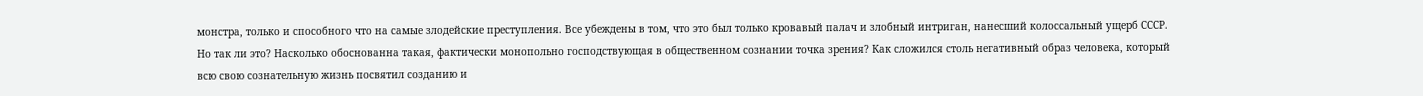монстра, только и способного что на самые злодейские преступления. Все убеждены в том, что это был только кровавый палач и злобный интриган, нанесший колоссальный ущерб СССР. Но так ли это? Насколько обоснованна такая, фактически монопольно господствующая в общественном сознании точка зрения? Как сложился столь негативный образ человека, который всю свою сознательную жизнь посвятил созданию и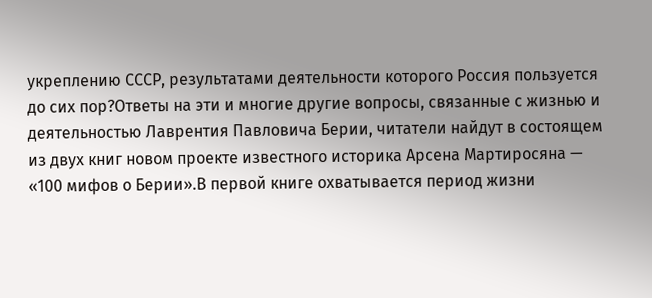укреплению СССР, результатами деятельности которого Россия пользуется до сих пор?Ответы на эти и многие другие вопросы, связанные с жизнью и деятельностью Лаврентия Павловича Берии, читатели найдут в состоящем из двух книг новом проекте известного историка Арсена Мартиросяна — «100 мифов о Берии».В первой книге охватывается период жизни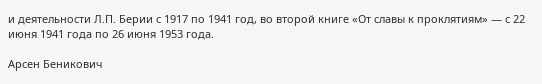и деятельности Л.П. Берии с 1917 по 1941 год, во второй книге «От славы к проклятиям» — с 22 июня 1941 года по 26 июня 1953 года.

Арсен Беникович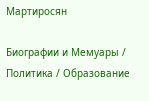Мартиросян

Биографии и Мемуары / Политика / Образование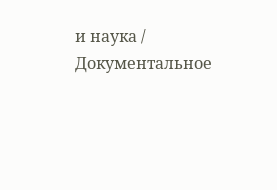и наука / Документальное